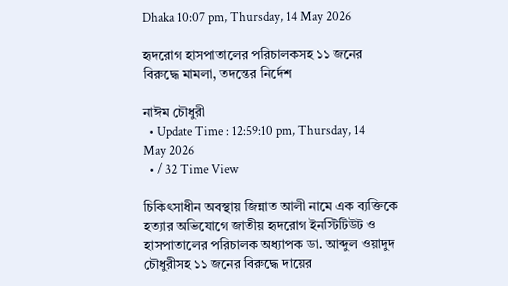Dhaka 10:07 pm, Thursday, 14 May 2026

হৃদরোগ হাসপাতালের পরিচালকসহ ১১ জনের বিরুদ্ধে মামলা, তদন্তের নির্দেশ

নাঈম চৌধুরী
  • Update Time : 12:59:10 pm, Thursday, 14 May 2026
  • / 32 Time View

চিকিৎসাধীন অবস্থায় জিন্নাত আলী নামে এক ব্যক্তিকে হত্যার অভিযোগে জাতীয় হৃদরোগ ইনস্টিটিউট ও হাসপাতালের পরিচালক অধ্যাপক ডা. আব্দুল ওয়াদুদ চৌধুরীসহ ১১ জনের বিরুদ্ধে দায়ের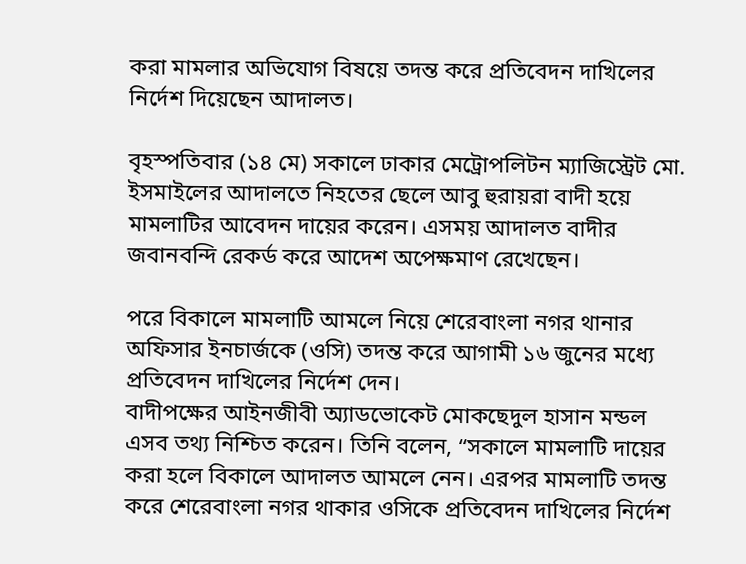করা মামলার অভিযোগ বিষয়ে তদন্ত করে প্রতিবেদন দাখিলের নির্দেশ দিয়েছেন আদালত।

বৃহস্পতিবার (১৪ মে) সকালে ঢাকার মেট্রোপলিটন ম্যাজিস্ট্রেট মো. ইসমাইলের আদালতে নিহতের ছেলে আবু হুরায়রা বাদী হয়ে মামলাটির আবেদন দায়ের করেন। এসময় আদালত বাদীর জবানবন্দি রেকর্ড করে আদেশ অপেক্ষমাণ রেখেছেন।

পরে বিকালে মামলাটি আমলে নিয়ে শেরেবাংলা নগর থানার অফিসার ইনচার্জকে (ওসি) তদন্ত করে আগামী ১৬ জুনের মধ্যে প্রতিবেদন দাখিলের নির্দেশ দেন।
বাদীপক্ষের আইনজীবী অ্যাডভোকেট মোকছেদুল হাসান মন্ডল এসব তথ্য নিশ্চিত করেন। তিনি বলেন, “সকালে মামলাটি দায়ের করা হলে বিকালে আদালত আমলে নেন। এরপর মামলাটি তদন্ত করে শেরেবাংলা নগর থাকার ওসিকে প্রতিবেদন দাখিলের নির্দেশ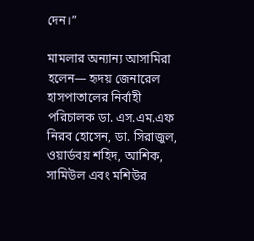দেন।”

মামলার অন্যান্য আসামিরা হলেন— হৃদয় জেনারেল হাসপাতালের নির্বাহী পরিচালক ডা. এস.এম.এফ নিরব হোসেন, ডা. সিরাজুল, ওয়ার্ডবয় শহিদ, আশিক, সামিউল এবং মশিউর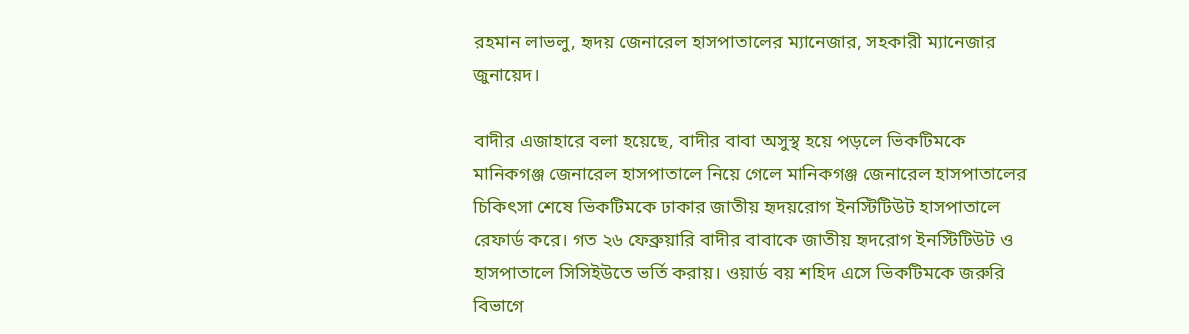রহমান লাভলু, হৃদয় জেনারেল হাসপাতালের ম্যানেজার, সহকারী ম্যানেজার জুনায়েদ।

বাদীর এজাহারে বলা হয়েছে, বাদীর বাবা অসুস্থ হয়ে পড়লে ভিকটিমকে মানিকগঞ্জ জেনারেল হাসপাতালে নিয়ে গেলে মানিকগঞ্জ জেনারেল হাসপাতালের চিকিৎসা শেষে ভিকটিমকে ঢাকার জাতীয় হৃদয়রোগ ইনস্টিটিউট হাসপাতালে রেফার্ড করে। গত ২৬ ফেব্রুয়ারি বাদীর বাবাকে জাতীয় হৃদরোগ ইনস্টিটিউট ও হাসপাতালে সিসিইউতে ভর্তি করায়। ওয়ার্ড বয় শহিদ এসে ভিকটিমকে জরুরি বিভাগে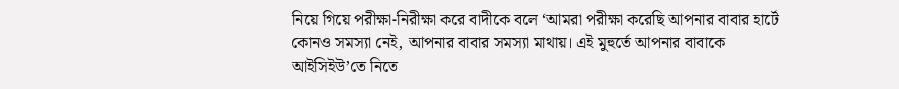নিয়ে গিয়ে পরীক্ষা-নিরীক্ষা করে বাদীকে বলে ‘আমরা পরীক্ষা করেছি আপনার বাবার হার্টে কোনও সমস্যা নেই, আপনার বাবার সমস্যা মাথায়। এই মুহুর্তে আপনার বাবাকে আইসিইউ’তে নিতে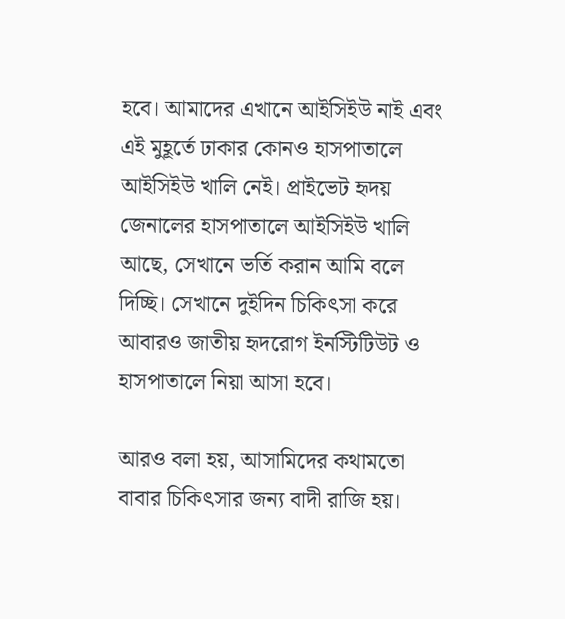হবে। আমাদের এখানে আইসিইউ নাই এবং এই মুহূর্তে ঢাকার কোনও হাসপাতালে আইসিইউ খালি নেই। প্রাইভেট হৃদয় জেনালের হাসপাতালে আইসিইউ খালি আছে, সেখানে ভর্তি করান আমি বলে দিচ্ছি। সেখানে দুইদিন চিকিৎসা করে আবারও জাতীয় হৃদরোগ ইনস্টিটিউট ও হাসপাতালে নিয়া আসা হবে।

আরও বলা হয়, আসামিদের কথামতো বাবার চিকিৎসার জন্য বাদী রাজি হয়।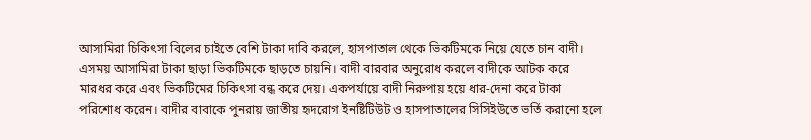আসামিরা চিকিৎসা বিলের চাইতে বেশি টাকা দাবি করলে, হাসপাতাল থেকে ভিকটিমকে নিয়ে যেতে চান বাদী। এসময় আসামিরা টাকা ছাড়া ভিকটিমকে ছাড়তে চায়নি। বাদী বারবার অনুরোধ করলে বাদীকে আটক করে মারধর করে এবং ভিকটিমের চিকিৎসা বন্ধ করে দেয়। একপর্যায়ে বাদী নিরুপায় হয়ে ধার-দেনা করে টাকা পরিশোধ করেন। বাদীর বাবাকে পুনরায় জাতীয় হৃদরোগ ইনষ্টিটিউট ও হাসপাতালের সিসিইউতে ভর্তি করানো হলে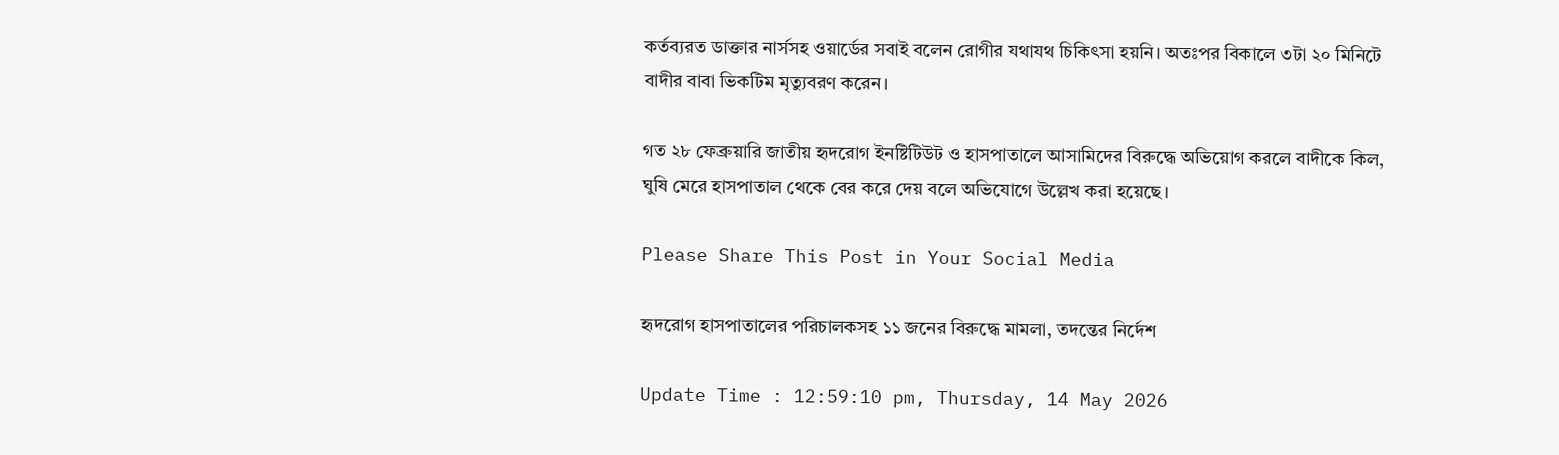কর্তব্যরত ডাক্তার নার্সসহ ওয়ার্ডের সবাই বলেন রোগীর যথাযথ চিকিৎসা হয়নি। অতঃপর বিকালে ৩টা ২০ মিনিটে বাদীর বাবা ভিকটিম মৃত্যুবরণ করেন।

গত ২৮ ফেব্রুয়ারি জাতীয় হৃদরোগ ইনষ্টিটিউট ও হাসপাতালে আসামিদের বিরুদ্ধে অভিয়োগ করলে বাদীকে কিল, ঘুষি মেরে হাসপাতাল থেকে বের করে দেয় বলে অভিযোগে উল্লেখ করা হয়েছে।

Please Share This Post in Your Social Media

হৃদরোগ হাসপাতালের পরিচালকসহ ১১ জনের বিরুদ্ধে মামলা, তদন্তের নির্দেশ

Update Time : 12:59:10 pm, Thursday, 14 May 2026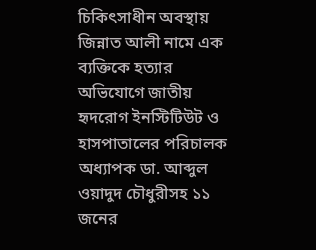চিকিৎসাধীন অবস্থায় জিন্নাত আলী নামে এক ব্যক্তিকে হত্যার অভিযোগে জাতীয় হৃদরোগ ইনস্টিটিউট ও হাসপাতালের পরিচালক অধ্যাপক ডা. আব্দুল ওয়াদুদ চৌধুরীসহ ১১ জনের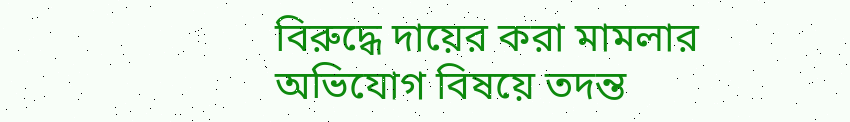বিরুদ্ধে দায়ের করা মামলার অভিযোগ বিষয়ে তদন্ত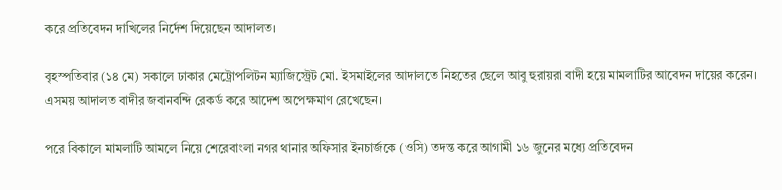করে প্রতিবেদন দাখিলের নির্দেশ দিয়েছেন আদালত।

বৃহস্পতিবার (১৪ মে) সকালে ঢাকার মেট্রোপলিটন ম্যাজিস্ট্রেট মো. ইসমাইলের আদালতে নিহতের ছেলে আবু হুরায়রা বাদী হয়ে মামলাটির আবেদন দায়ের করেন। এসময় আদালত বাদীর জবানবন্দি রেকর্ড করে আদেশ অপেক্ষমাণ রেখেছেন।

পরে বিকালে মামলাটি আমলে নিয়ে শেরেবাংলা নগর থানার অফিসার ইনচার্জকে (ওসি) তদন্ত করে আগামী ১৬ জুনের মধ্যে প্রতিবেদন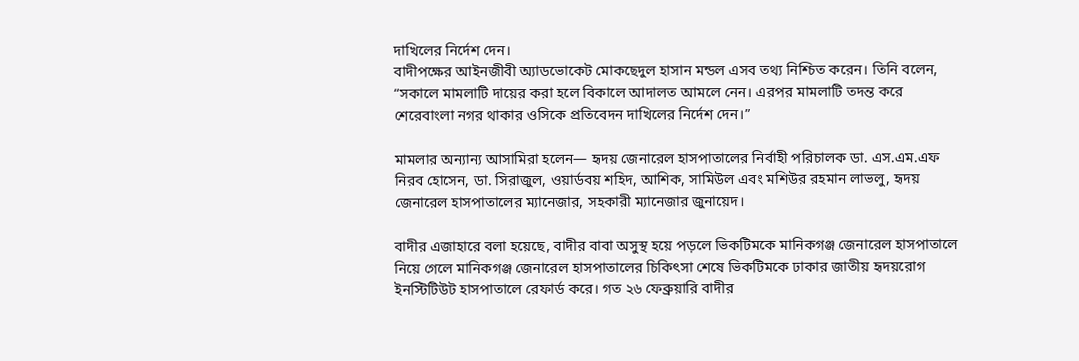দাখিলের নির্দেশ দেন।
বাদীপক্ষের আইনজীবী অ্যাডভোকেট মোকছেদুল হাসান মন্ডল এসব তথ্য নিশ্চিত করেন। তিনি বলেন, “সকালে মামলাটি দায়ের করা হলে বিকালে আদালত আমলে নেন। এরপর মামলাটি তদন্ত করে শেরেবাংলা নগর থাকার ওসিকে প্রতিবেদন দাখিলের নির্দেশ দেন।”

মামলার অন্যান্য আসামিরা হলেন— হৃদয় জেনারেল হাসপাতালের নির্বাহী পরিচালক ডা. এস.এম.এফ নিরব হোসেন, ডা. সিরাজুল, ওয়ার্ডবয় শহিদ, আশিক, সামিউল এবং মশিউর রহমান লাভলু, হৃদয় জেনারেল হাসপাতালের ম্যানেজার, সহকারী ম্যানেজার জুনায়েদ।

বাদীর এজাহারে বলা হয়েছে, বাদীর বাবা অসুস্থ হয়ে পড়লে ভিকটিমকে মানিকগঞ্জ জেনারেল হাসপাতালে নিয়ে গেলে মানিকগঞ্জ জেনারেল হাসপাতালের চিকিৎসা শেষে ভিকটিমকে ঢাকার জাতীয় হৃদয়রোগ ইনস্টিটিউট হাসপাতালে রেফার্ড করে। গত ২৬ ফেব্রুয়ারি বাদীর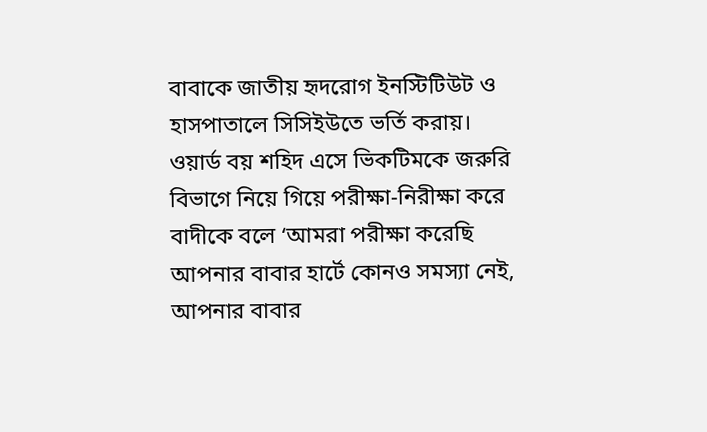বাবাকে জাতীয় হৃদরোগ ইনস্টিটিউট ও হাসপাতালে সিসিইউতে ভর্তি করায়। ওয়ার্ড বয় শহিদ এসে ভিকটিমকে জরুরি বিভাগে নিয়ে গিয়ে পরীক্ষা-নিরীক্ষা করে বাদীকে বলে ‘আমরা পরীক্ষা করেছি আপনার বাবার হার্টে কোনও সমস্যা নেই, আপনার বাবার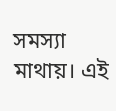সমস্যা মাথায়। এই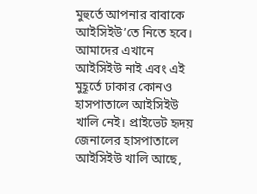মুহুর্তে আপনার বাবাকে আইসিইউ’তে নিতে হবে। আমাদের এখানে আইসিইউ নাই এবং এই মুহূর্তে ঢাকার কোনও হাসপাতালে আইসিইউ খালি নেই। প্রাইভেট হৃদয় জেনালের হাসপাতালে আইসিইউ খালি আছে,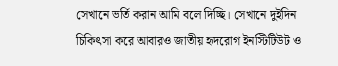সেখানে ভর্তি করান আমি বলে দিচ্ছি। সেখানে দুইদিন চিকিৎসা করে আবারও জাতীয় হৃদরোগ ইনস্টিটিউট ও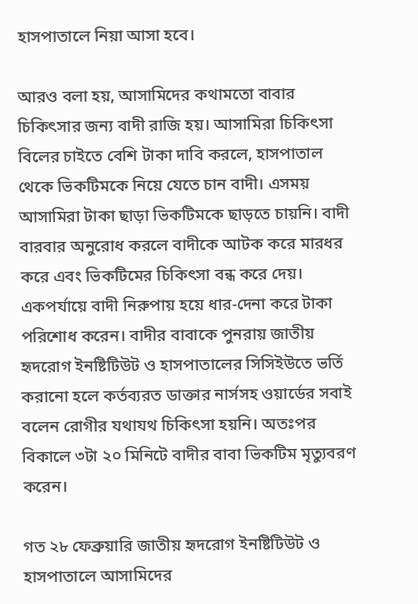হাসপাতালে নিয়া আসা হবে।

আরও বলা হয়, আসামিদের কথামতো বাবার চিকিৎসার জন্য বাদী রাজি হয়। আসামিরা চিকিৎসা বিলের চাইতে বেশি টাকা দাবি করলে, হাসপাতাল থেকে ভিকটিমকে নিয়ে যেতে চান বাদী। এসময় আসামিরা টাকা ছাড়া ভিকটিমকে ছাড়তে চায়নি। বাদী বারবার অনুরোধ করলে বাদীকে আটক করে মারধর করে এবং ভিকটিমের চিকিৎসা বন্ধ করে দেয়। একপর্যায়ে বাদী নিরুপায় হয়ে ধার-দেনা করে টাকা পরিশোধ করেন। বাদীর বাবাকে পুনরায় জাতীয় হৃদরোগ ইনষ্টিটিউট ও হাসপাতালের সিসিইউতে ভর্তি করানো হলে কর্তব্যরত ডাক্তার নার্সসহ ওয়ার্ডের সবাই বলেন রোগীর যথাযথ চিকিৎসা হয়নি। অতঃপর বিকালে ৩টা ২০ মিনিটে বাদীর বাবা ভিকটিম মৃত্যুবরণ করেন।

গত ২৮ ফেব্রুয়ারি জাতীয় হৃদরোগ ইনষ্টিটিউট ও হাসপাতালে আসামিদের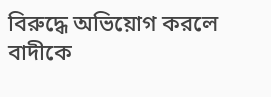বিরুদ্ধে অভিয়োগ করলে বাদীকে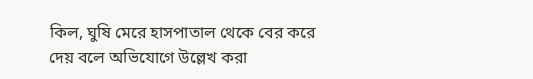কিল, ঘুষি মেরে হাসপাতাল থেকে বের করে দেয় বলে অভিযোগে উল্লেখ করা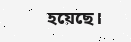হয়েছে।